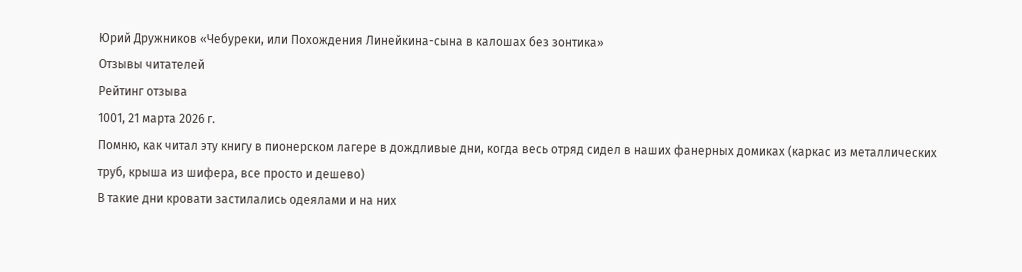Юрий Дружников «Чебуреки, или Похождения Линейкина-сына в калошах без зонтика»
Отзывы читателей
Рейтинг отзыва
1001, 21 марта 2026 г.
Помню, как читал эту книгу в пионерском лагере в дождливые дни, когда весь отряд сидел в наших фанерных домиках (каркас из металлических труб, крыша из шифера, все просто и дешево)
В такие дни кровати застилались одеялами и на них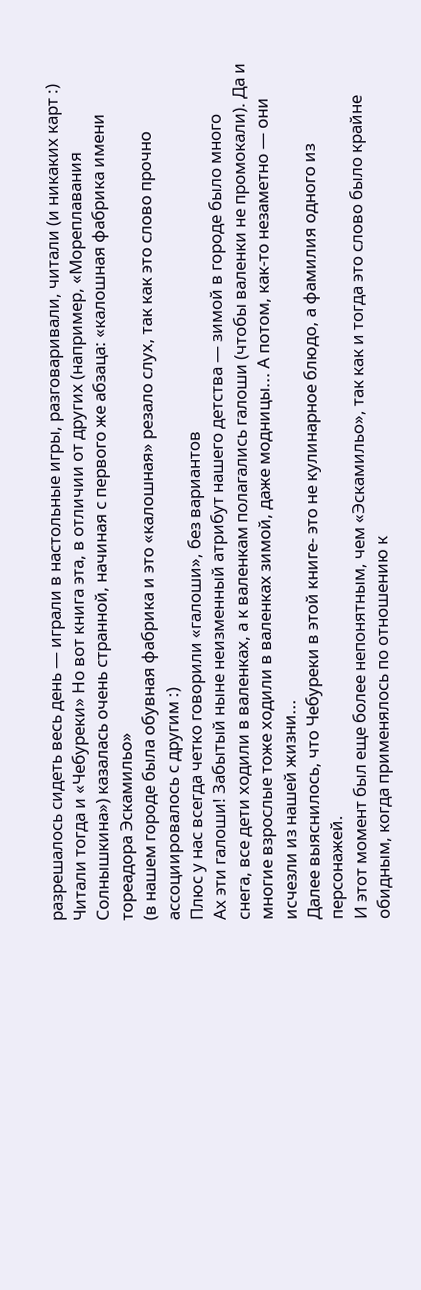разрешалось сидеть весь день — играли в настольные игры, разговаривали, читали (и никаких карт :)
Читали тогда и «Чебуреки» Но вот книга эта, в отличии от других (например, «Мореплавания Солнышкина») казалась очень странной, начиная с первого же абзаца: «калошная фабрика имени тореадора Эскамильо»
(в нашем городе была обувная фабрика и это «калошная» резало слух, так как это слово прочно ассоциировалось с другим :)
Плюс у нас всегда четко говорили «галоши», без вариантов
Ах эти галоши! Забытый ныне неизменный атрибут нашего детства — зимой в городе было много снега, все дети ходили в валенках, а к валенкам полагались галоши (чтобы валенки не промокали). Да и многие взрослые тоже ходили в валенках зимой, даже модницы... А потом, как-то незаметно — они исчезли из нашей жизни...
Далее выяснилось, что Чебуреки в этой книге- это не кулинарное блюдо, а фамилия одного из персонажей.
И этот момент был еще более непонятным, чем «Эскамильо», так как и тогда это слово было крайне обидным, когда применялось по отношению к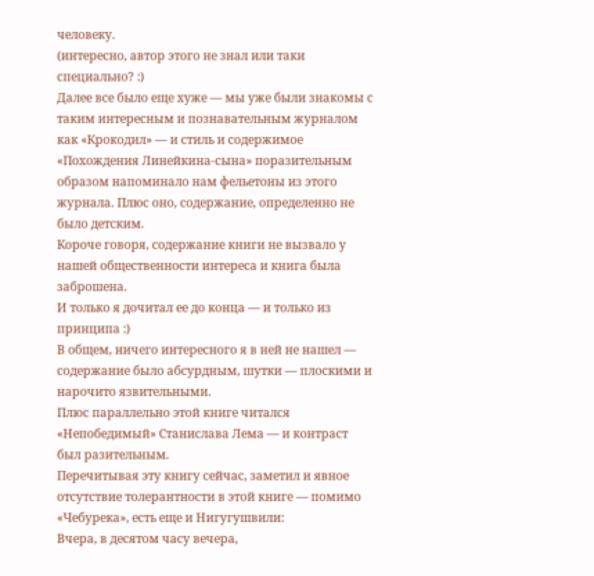человеку.
(интересно, автор этого не знал или таки специально? :)
Далее все было еще хуже — мы уже были знакомы с таким интересным и познавательным журналом как «Крокодил» — и стиль и содержимое «Похождения Линейкина-сына» поразительным образом напоминало нам фельетоны из этого журнала. Плюс оно, содержание, определенно не было детским.
Короче говоря, содержание книги не вызвало у нашей общественности интереса и книга была заброшена.
И только я дочитал ее до конца — и только из принципа :)
В общем, ничего интересного я в ней не нашел — содержание было абсурдным, шутки — плоскими и нарочито язвительными.
Плюс параллельно этой книге читался «Непобедимый» Станислава Лема — и контраст был разительным.
Перечитывая эту книгу сейчас, заметил и явное отсутствие толерантности в этой книге — помимо «Чебурека», есть еще и Нигугушвили:
Вчера, в десятом часу вечера,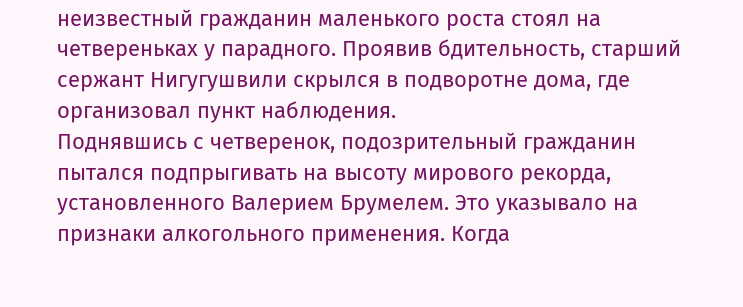неизвестный гражданин маленького роста стоял на четвереньках у парадного. Проявив бдительность, старший сержант Нигугушвили скрылся в подворотне дома, где организовал пункт наблюдения.
Поднявшись с четверенок, подозрительный гражданин пытался подпрыгивать на высоту мирового рекорда, установленного Валерием Брумелем. Это указывало на признаки алкогольного применения. Когда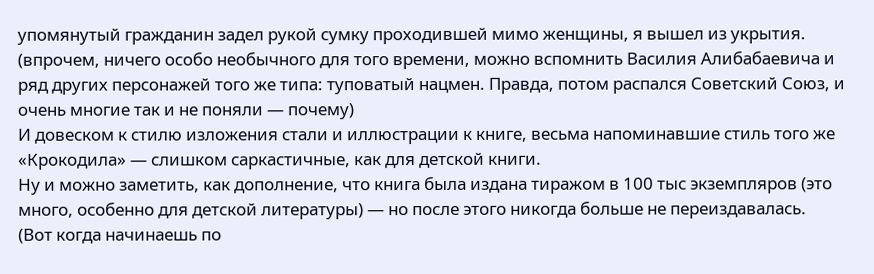упомянутый гражданин задел рукой сумку проходившей мимо женщины, я вышел из укрытия.
(впрочем, ничего особо необычного для того времени, можно вспомнить Василия Алибабаевича и ряд других персонажей того же типа: туповатый нацмен. Правда, потом распался Советский Союз, и очень многие так и не поняли — почему)
И довеском к стилю изложения стали и иллюстрации к книге, весьма напоминавшие стиль того же «Крокодила» — слишком саркастичные, как для детской книги.
Ну и можно заметить, как дополнение, что книга была издана тиражом в 100 тыс экземпляров (это много, особенно для детской литературы) — но после этого никогда больше не переиздавалась.
(Вот когда начинаешь по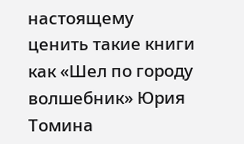настоящему ценить такие книги как «Шел по городу волшебник» Юрия Томина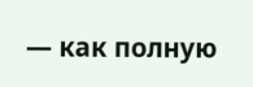— как полную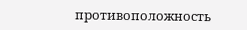противоположность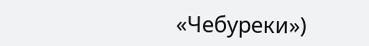«Чебуреки»)